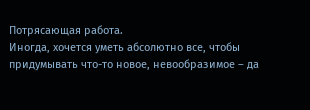Потрясающая работа.
Иногда, хочется уметь абсолютно все, чтобы придумывать что-то новое, невообразимое – да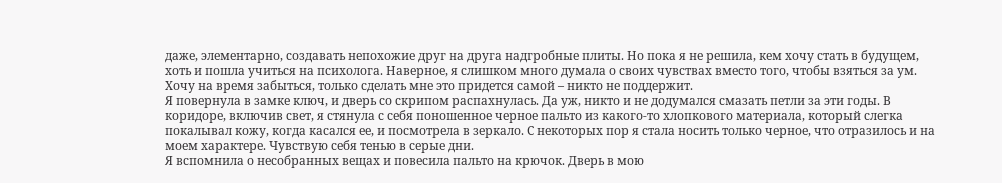даже, элементарно, создавать непохожие друг на друга надгробные плиты. Но пока я не решила, кем хочу стать в будущем, хоть и пошла учиться на психолога. Наверное, я слишком много думала о своих чувствах вместо того, чтобы взяться за ум. Хочу на время забыться, только сделать мне это придется самой – никто не поддержит.
Я повернула в замке ключ, и дверь со скрипом распахнулась. Да уж, никто и не додумался смазать петли за эти годы. В коридоре, включив свет, я стянула с себя поношенное черное пальто из какого-то хлопкового материала, который слегка покалывал кожу, когда касался ее, и посмотрела в зеркало. С некоторых пор я стала носить только черное, что отразилось и на моем характере. Чувствую себя тенью в серые дни.
Я вспомнила о несобранных вещах и повесила пальто на крючок. Дверь в мою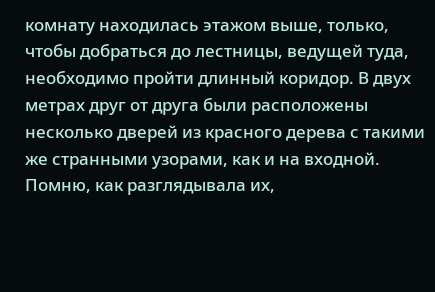комнату находилась этажом выше, только, чтобы добраться до лестницы, ведущей туда, необходимо пройти длинный коридор. В двух метрах друг от друга были расположены несколько дверей из красного дерева с такими же странными узорами, как и на входной. Помню, как разглядывала их,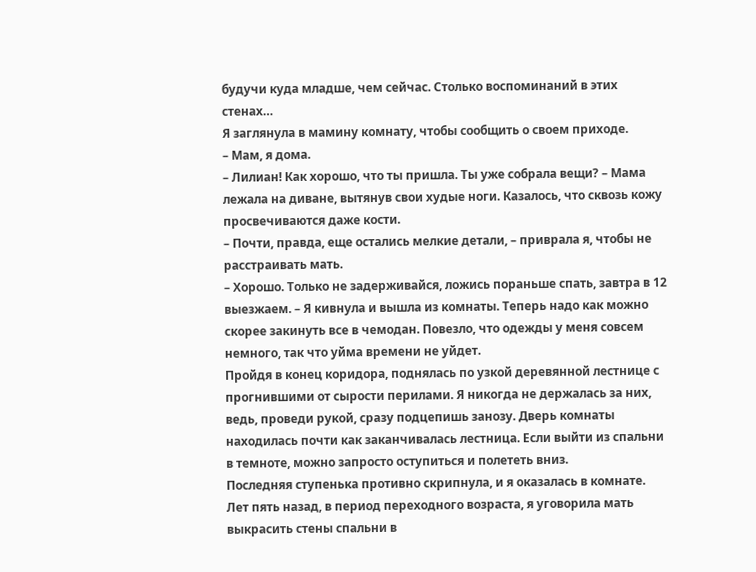будучи куда младше, чем сейчас. Столько воспоминаний в этих стенах…
Я заглянула в мамину комнату, чтобы сообщить о своем приходе.
– Мам, я дома.
– Лилиан! Как хорошо, что ты пришла. Ты уже собрала вещи? – Мама лежала на диване, вытянув свои худые ноги. Казалось, что сквозь кожу просвечиваются даже кости.
– Почти, правда, еще остались мелкие детали, – приврала я, чтобы не расстраивать мать.
– Хорошо. Только не задерживайся, ложись пораньше спать, завтра в 12 выезжаем. – Я кивнула и вышла из комнаты. Теперь надо как можно скорее закинуть все в чемодан. Повезло, что одежды у меня совсем немного, так что уйма времени не уйдет.
Пройдя в конец коридора, поднялась по узкой деревянной лестнице с прогнившими от сырости перилами. Я никогда не держалась за них, ведь, проведи рукой, сразу подцепишь занозу. Дверь комнаты находилась почти как заканчивалась лестница. Если выйти из спальни в темноте, можно запросто оступиться и полететь вниз.
Последняя ступенька противно скрипнула, и я оказалась в комнате. Лет пять назад, в период переходного возраста, я уговорила мать выкрасить стены спальни в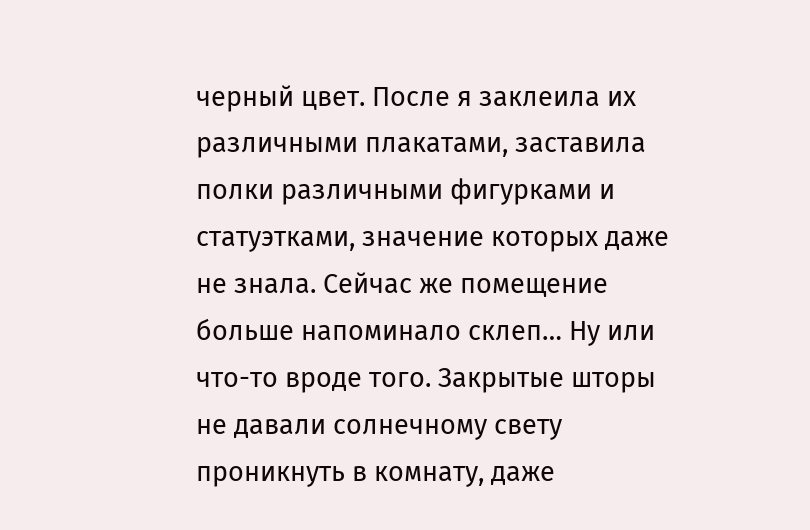черный цвет. После я заклеила их различными плакатами, заставила полки различными фигурками и статуэтками, значение которых даже не знала. Сейчас же помещение больше напоминало склеп… Ну или что-то вроде того. Закрытые шторы не давали солнечному свету проникнуть в комнату, даже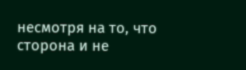несмотря на то, что сторона и не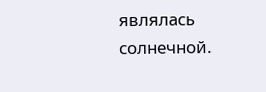являлась солнечной.